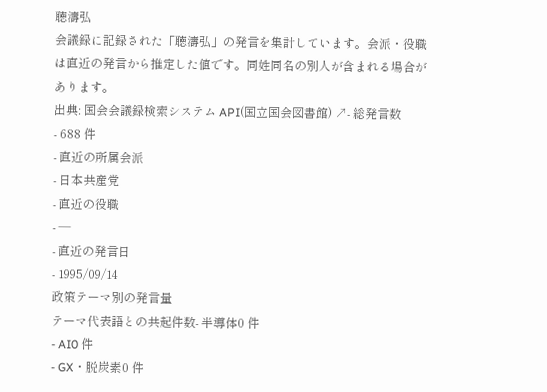聴濤弘
会議録に記録された「聴濤弘」の発言を集計しています。会派・役職は直近の発言から推定した値です。同姓同名の別人が含まれる場合があります。
出典: 国会会議録検索システム API(国立国会図書館) ↗- 総発言数
- 688 件
- 直近の所属会派
- 日本共産党
- 直近の役職
- —
- 直近の発言日
- 1995/09/14
政策テーマ別の発言量
テーマ代表語との共起件数- 半導体0 件
- AI0 件
- GX・脱炭素0 件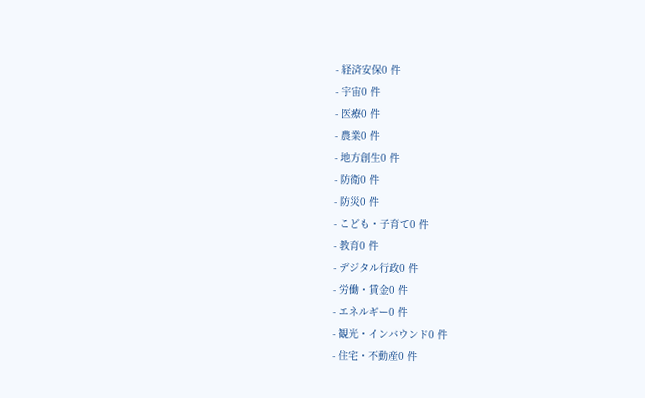- 経済安保0 件
- 宇宙0 件
- 医療0 件
- 農業0 件
- 地方創生0 件
- 防衛0 件
- 防災0 件
- こども・子育て0 件
- 教育0 件
- デジタル行政0 件
- 労働・賃金0 件
- エネルギー0 件
- 観光・インバウンド0 件
- 住宅・不動産0 件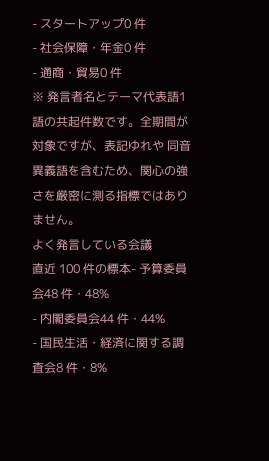- スタートアップ0 件
- 社会保障・年金0 件
- 通商・貿易0 件
※ 発言者名とテーマ代表語1語の共起件数です。全期間が対象ですが、表記ゆれや 同音異義語を含むため、関心の強さを厳密に測る指標ではありません。
よく発言している会議
直近 100 件の標本- 予算委員会48 件・48%
- 内閣委員会44 件・44%
- 国民生活・経済に関する調査会8 件・8%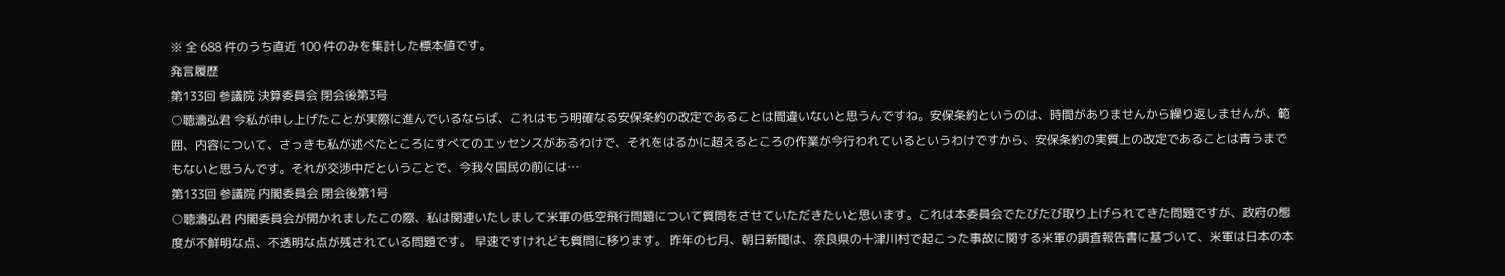※ 全 688 件のうち直近 100 件のみを集計した標本値です。
発言履歴
第133回 参議院 決算委員会 閉会後第3号
○聴濤弘君 今私が申し上げたことが実際に進んでいるならば、これはもう明確なる安保条約の改定であることは間違いないと思うんですね。安保条約というのは、時間がありませんから繰り返しませんが、範囲、内容について、さっきも私が述べたところにすべてのエッセンスがあるわけで、それをはるかに超えるところの作業が今行われているというわけですから、安保条約の実質上の改定であることは青うまでもないと思うんです。それが交渉中だということで、今我々国民の前には…
第133回 参議院 内閣委員会 閉会後第1号
○聴濤弘君 内閣委員会が開かれましたこの際、私は関連いたしまして米軍の低空飛行問題について質問をさせていただきたいと思います。これは本委員会でたびたび取り上げられてきた問題ですが、政府の態度が不鮮明な点、不透明な点が残されている問題です。 早速ですけれども質問に移ります。 昨年の七月、朝日新聞は、奈良県の十津川村で起こった事故に関する米軍の調査報告書に基づいて、米軍は日本の本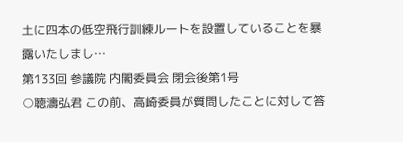土に四本の低空飛行訓練ルートを設置していることを暴露いたしまし…
第133回 参議院 内閣委員会 閉会後第1号
○聴濤弘君 この前、高崎委員が質問したことに対して答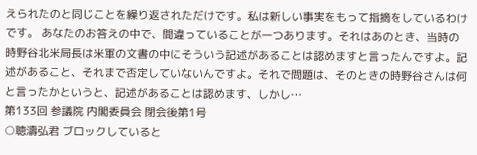えられたのと同じことを繰り返されただけです。私は新しい事実をもって指摘をしているわけです。 あなたのお答えの中で、間違っていることが一つあります。それはあのとき、当時の時野谷北米局長は米軍の文書の中にそういう記述があることは認めますと言ったんですよ。記述があること、それまで否定していないんですよ。それで問題は、そのときの時野谷さんは何と言ったかというと、記述があることは認めます、しかし…
第133回 参議院 内閣委員会 閉会後第1号
○聴濤弘君 ブロックしていると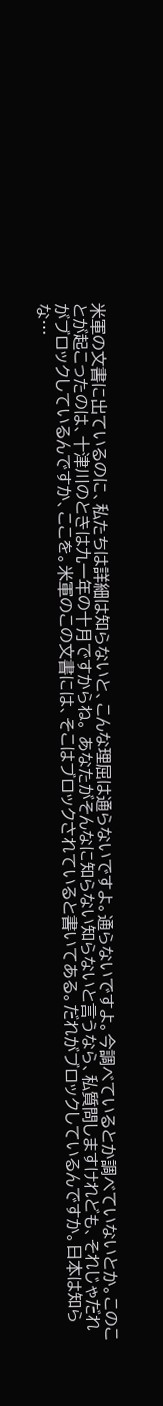米軍の文書に出ているのに、私たちは詳細は知らないと、こんな理屈は通らないですよ。通らないですよ。今調べているとか調べていないとか。このことが起こったのは、十津川のときは九一年の十月ですからね。 あなたがそんなに知らない知らないと言うなら、私質問しますけれども、それじゃだれがブロックしているんですか、ここを。米軍のこの文書には、そこはブロックされていると書いてある。だれがブロックしているんですか。日本は知らな…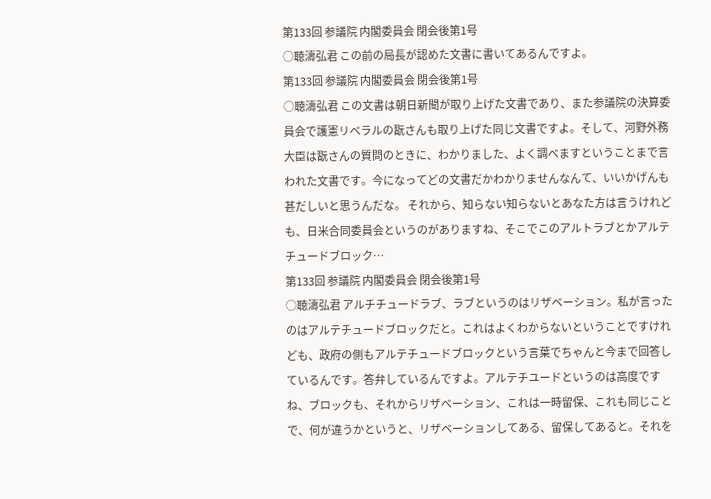第133回 参議院 内閣委員会 閉会後第1号
○聴濤弘君 この前の局長が認めた文書に書いてあるんですよ。
第133回 参議院 内閣委員会 閉会後第1号
○聴濤弘君 この文書は朝日新聞が取り上げた文書であり、また参議院の決算委員会で護憲リベラルの翫さんも取り上げた同じ文書ですよ。そして、河野外務大臣は翫さんの質問のときに、わかりました、よく調べますということまで言われた文書です。今になってどの文書だかわかりませんなんて、いいかげんも甚だしいと思うんだな。 それから、知らない知らないとあなた方は言うけれども、日米合同委員会というのがありますね、そこでこのアルトラブとかアルテチュードブロック…
第133回 参議院 内閣委員会 閉会後第1号
○聴濤弘君 アルチチュードラブ、ラブというのはリザベーション。私が言ったのはアルテチュードブロックだと。これはよくわからないということですけれども、政府の側もアルテチュードブロックという言葉でちゃんと今まで回答しているんです。答弁しているんですよ。アルテチユードというのは高度ですね、ブロックも、それからリザベーション、これは一時留保、これも同じことで、何が違うかというと、リザベーションしてある、留保してあると。それを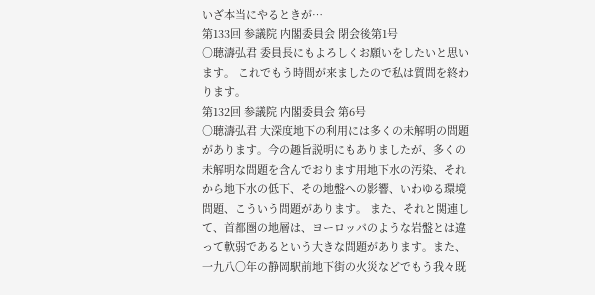いざ本当にやるときが…
第133回 参議院 内閣委員会 閉会後第1号
○聴濤弘君 委員長にもよろしくお願いをしたいと思います。 これでもう時間が来ましたので私は質問を終わります。
第132回 参議院 内閣委員会 第6号
○聴濤弘君 大深度地下の利用には多くの未解明の問題があります。今の趣旨説明にもありましたが、多くの未解明な問題を含んでおります用地下水の汚染、それから地下水の低下、その地盤への影響、いわゆる環境問題、こういう問題があります。 また、それと関連して、首都圏の地層は、ヨーロッパのような岩盤とは違って軟弱であるという大きな問題があります。また、一九八〇年の静岡駅前地下街の火災などでもう我々既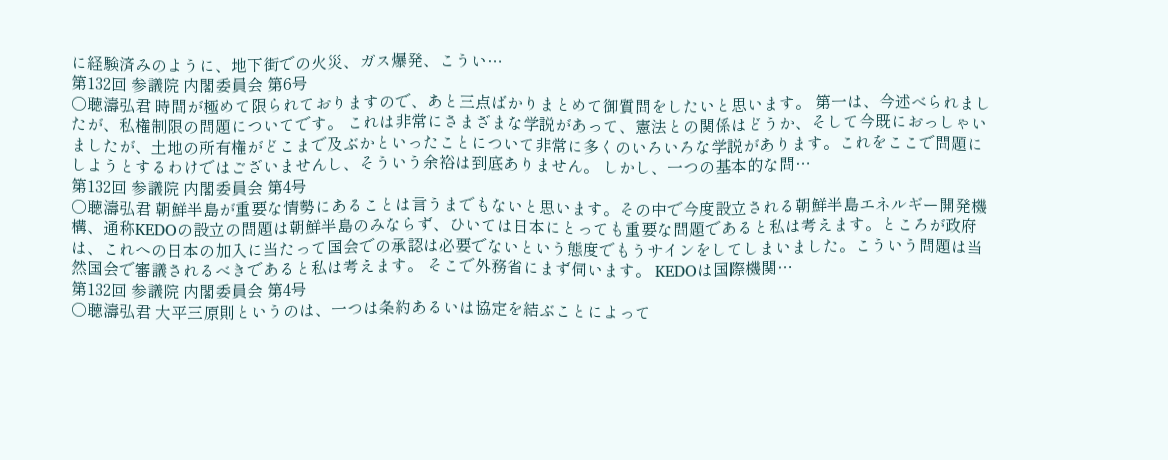に経験済みのように、地下街での火災、ガス爆発、こうい…
第132回 参議院 内閣委員会 第6号
○聴濤弘君 時間が極めて限られておりますので、あと三点ばかりまとめて御質問をしたいと思います。 第一は、今述べられましたが、私権制限の問題についてです。 これは非常にさまざまな学説があって、憲法との関係はどうか、そして今既におっしゃいましたが、土地の所有権がどこまで及ぶかといったことについて非常に多くのいろいろな学説があります。これをここで問題にしようとするわけではございませんし、そういう余裕は到底ありません。 しかし、一つの基本的な問…
第132回 参議院 内閣委員会 第4号
○聴濤弘君 朝鮮半島が重要な情勢にあることは言うまでもないと思います。その中で今度設立される朝鮮半島エネルギー開発機構、通称KEDOの設立の問題は朝鮮半島のみならず、ひいては日本にとっても重要な問題であると私は考えます。ところが政府は、これへの日本の加入に当たって国会での承認は必要でないという態度でもうサインをしてしまいました。こういう問題は当然国会で審議されるべきであると私は考えます。 そこで外務省にまず伺います。 KEDOは国際機関…
第132回 参議院 内閣委員会 第4号
○聴濤弘君 大平三原則というのは、一つは条約あるいは協定を結ぶことによって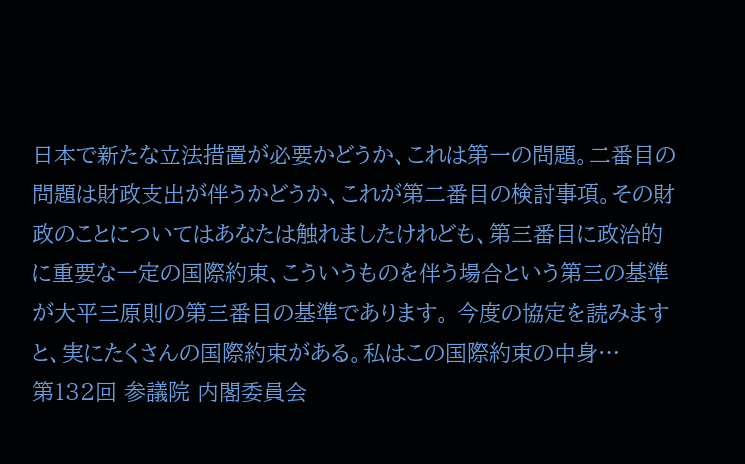日本で新たな立法措置が必要かどうか、これは第一の問題。二番目の問題は財政支出が伴うかどうか、これが第二番目の検討事項。その財政のことについてはあなたは触れましたけれども、第三番目に政治的に重要な一定の国際約束、こういうものを伴う場合という第三の基準が大平三原則の第三番目の基準であります。 今度の協定を読みますと、実にたくさんの国際約束がある。私はこの国際約束の中身…
第132回 参議院 内閣委員会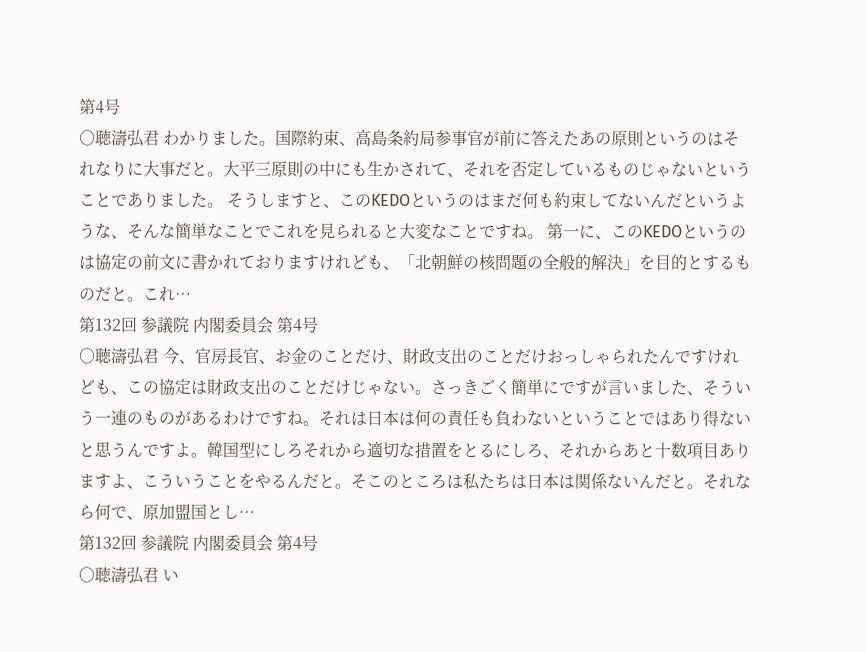第4号
○聴濤弘君 わかりました。国際約束、高島条約局参事官が前に答えたあの原則というのはそれなりに大事だと。大平三原則の中にも生かされて、それを否定しているものじゃないということでありました。 そうしますと、このKEDOというのはまだ何も約束してないんだというような、そんな簡単なことでこれを見られると大変なことですね。 第一に、このKEDOというのは協定の前文に書かれておりますけれども、「北朝鮮の核問題の全般的解決」を目的とするものだと。これ…
第132回 参議院 内閣委員会 第4号
○聴濤弘君 今、官房長官、お金のことだけ、財政支出のことだけおっしゃられたんですけれども、この協定は財政支出のことだけじゃない。さっきごく簡単にですが言いました、そういう一連のものがあるわけですね。それは日本は何の責任も負わないということではあり得ないと思うんですよ。韓国型にしろそれから適切な措置をとるにしろ、それからあと十数項目ありますよ、こういうことをやるんだと。そこのところは私たちは日本は関係ないんだと。それなら何で、原加盟国とし…
第132回 参議院 内閣委員会 第4号
○聴濤弘君 い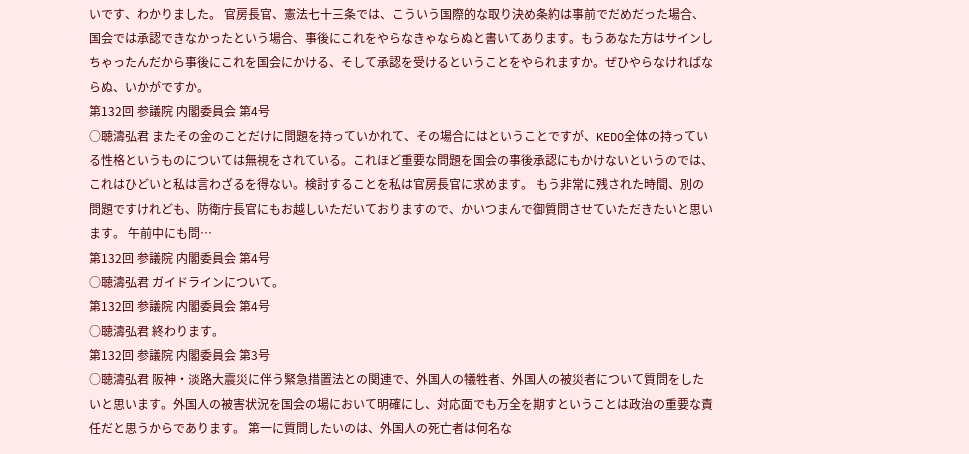いです、わかりました。 官房長官、憲法七十三条では、こういう国際的な取り決め条約は事前でだめだった場合、国会では承認できなかったという場合、事後にこれをやらなきゃならぬと書いてあります。もうあなた方はサインしちゃったんだから事後にこれを国会にかける、そして承認を受けるということをやられますか。ぜひやらなければならぬ、いかがですか。
第132回 参議院 内閣委員会 第4号
○聴濤弘君 またその金のことだけに問題を持っていかれて、その場合にはということですが、KEDO全体の持っている性格というものについては無視をされている。これほど重要な問題を国会の事後承認にもかけないというのでは、これはひどいと私は言わざるを得ない。検討することを私は官房長官に求めます。 もう非常に残された時間、別の問題ですけれども、防衛庁長官にもお越しいただいておりますので、かいつまんで御質問させていただきたいと思います。 午前中にも問…
第132回 参議院 内閣委員会 第4号
○聴濤弘君 ガイドラインについて。
第132回 参議院 内閣委員会 第4号
○聴濤弘君 終わります。
第132回 参議院 内閣委員会 第3号
○聴濤弘君 阪神・淡路大震災に伴う緊急措置法との関連で、外国人の犠牲者、外国人の被災者について質問をしたいと思います。外国人の被害状況を国会の場において明確にし、対応面でも万全を期すということは政治の重要な責任だと思うからであります。 第一に質問したいのは、外国人の死亡者は何名な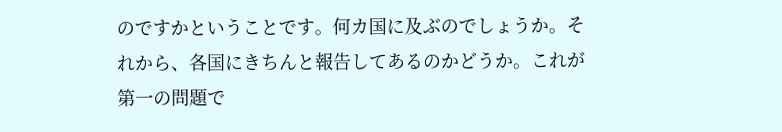のですかということです。何カ国に及ぶのでしょうか。それから、各国にきちんと報告してあるのかどうか。これが第一の問題で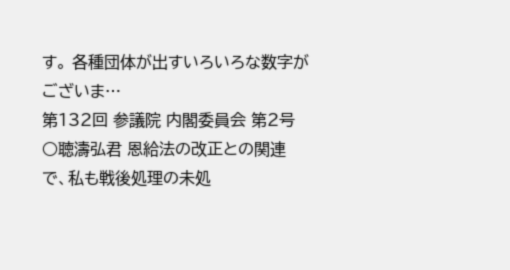す。 各種団体が出すいろいろな数字がございま…
第132回 参議院 内閣委員会 第2号
○聴濤弘君 恩給法の改正との関連で、私も戦後処理の未処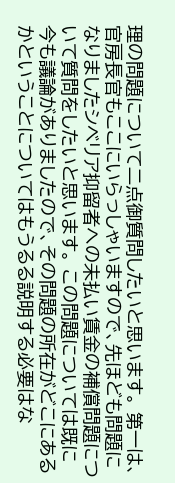理の問題について二点御質問したいと思います。 第一は、官房長官もここにいらっしゃいますので、先ほども問題になりましたシベリア抑留者への未払い賃金の補償問題について質問をしたいと思います。 この問題については既に今も議論がありましたので、その問題の所在がどこにあるかということについてはもうるる説明する必要はな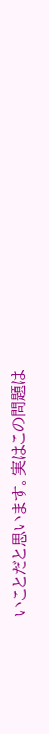いことだと思います。実はこの問題は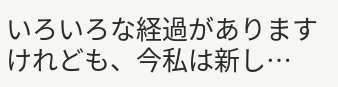いろいろな経過がありますけれども、今私は新し…